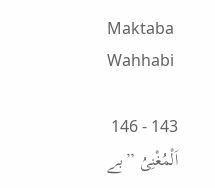Maktaba Wahhabi

143 - 146
اَلْمُغْنِیُ ’’بے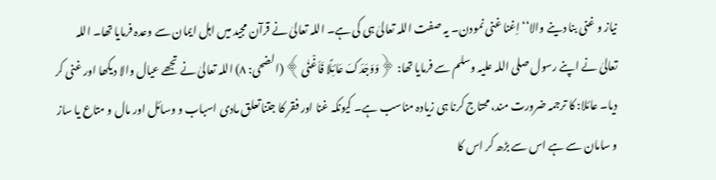نیاز و غنی بنا دینے والا‘‘ اِغنا غنی نمودن۔ یہ صفت اللہ تعالیٰ ہی کی ہے۔ اللہ تعالیٰ نے قرآن مجید میں اہل ایمان سے وعدہ فرمایا تھا۔ اللہ تعالیٰ نے اپنے رسول صلی اللہ علیہ وسلم سے فرمایا تھا: ﴿وَوَجَدَکَ عَائِلًا فَاَغْنٰی﴾ (الضحی: ۸) اللہ تعالیٰ نے تجھے عیال والا دیکھا اور غنی کر دیا۔ عائلا: کا ترجمہ ضرورت مند، محتاج کرنا ہی زیادہ مناسب ہے۔ کیونکہ غنا اور فقر کا جتنا تعلق مادی اسباب و وسائل اور مال و متاع یا ساز و سامان سے ہے اس سے بڑھ کر اس کا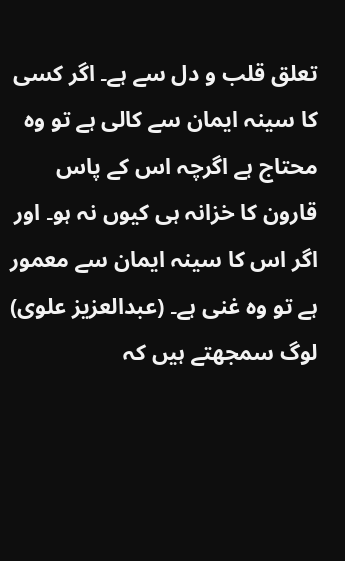تعلق قلب و دل سے ہے۔ اگر کسی کا سینہ ایمان سے کالی ہے تو وہ محتاج ہے اگرچہ اس کے پاس قارون کا خزانہ ہی کیوں نہ ہو۔ اور اگر اس کا سینہ ایمان سے معمور ہے تو وہ غنی ہے۔ (عبدالعزیز علوی) لوگ سمجھتے ہیں کہ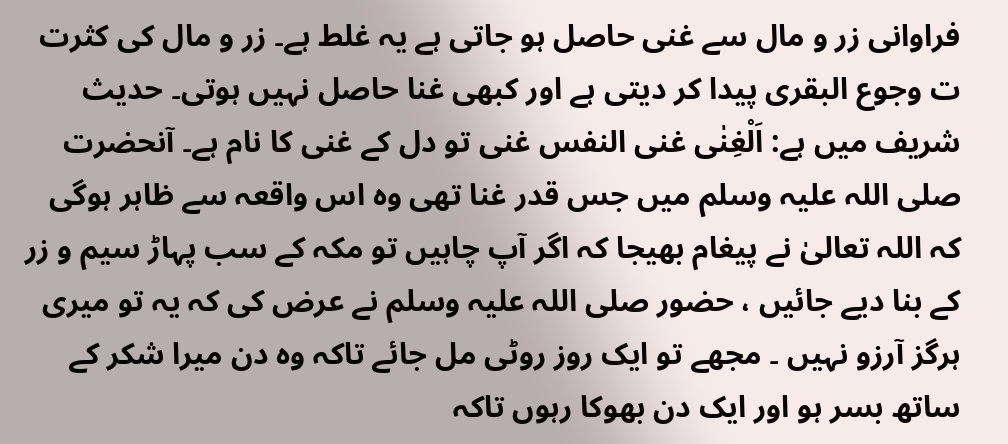فراوانی زر و مال سے غنی حاصل ہو جاتی ہے یہ غلط ہے۔ زر و مال کی کثرت ت وجوع البقری پیدا کر دیتی ہے اور کبھی غنا حاصل نہیں ہوتی۔ حدیث شریف میں ہے: اَلْغِنٰی غنی النفس غنی تو دل کے غنی کا نام ہے۔ آنحضرت صلی اللہ علیہ وسلم میں جس قدر غنا تھی وہ اس واقعہ سے ظاہر ہوگی کہ اللہ تعالیٰ نے پیغام بھیجا کہ اگر آپ چاہیں تو مکہ کے سب پہاڑ سیم و زر کے بنا دیے جائیں ، حضور صلی اللہ علیہ وسلم نے عرض کی کہ یہ تو میری ہرگز آرزو نہیں ۔ مجھے تو ایک روز روٹی مل جائے تاکہ وہ دن میرا شکر کے ساتھ بسر ہو اور ایک دن بھوکا رہوں تاکہ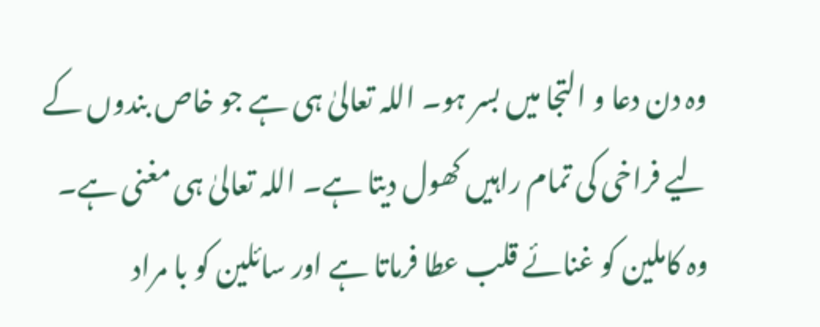وہ دن دعا و التجا میں بسر ہو۔ اللہ تعالیٰ ہی ہے جو خاص بندوں کے لیے فراخی کی تمام راہیں کھول دیتا ہے۔ اللہ تعالیٰ ہی مغنی ہے۔ وہ کاملین کو غنائے قلب عطا فرماتا ہے اور سائلین کو با مراد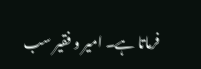فرماتا ہے۔ امیر و فقیر سب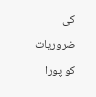کی ضروریات کو پورا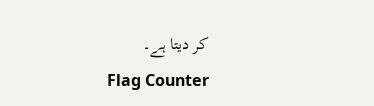کر دیتا ہے۔
Flag Counter